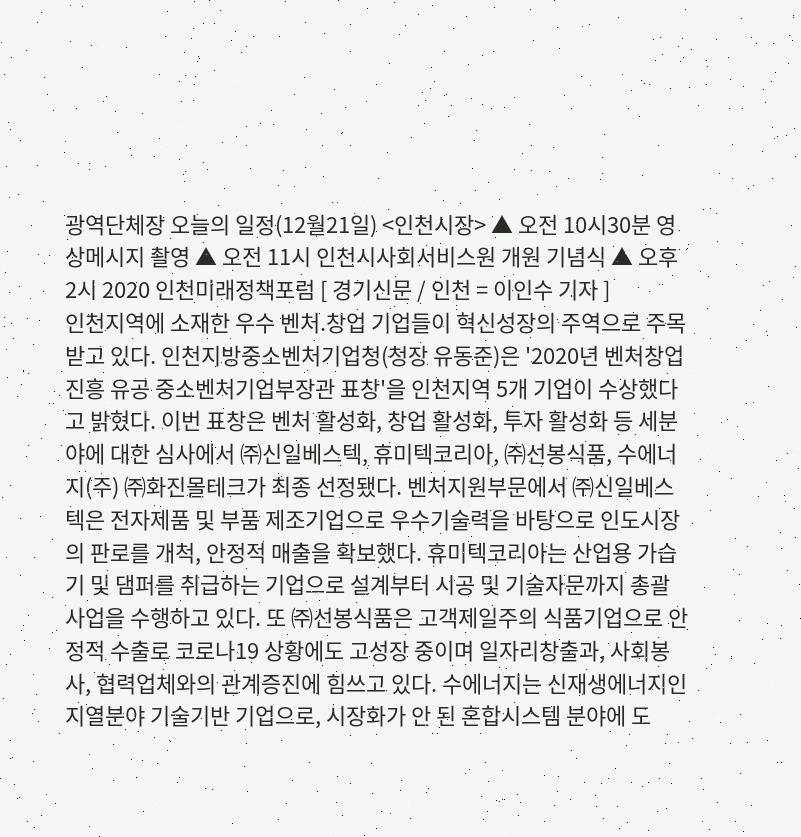광역단체장 오늘의 일정(12월21일) <인천시장> ▲ 오전 10시30분 영상메시지 촬영 ▲ 오전 11시 인천시사회서비스원 개원 기념식 ▲ 오후 2시 2020 인천미래정책포럼 [ 경기신문 / 인천 = 이인수 기자 ]
인천지역에 소재한 우수 벤처.창업 기업들이 혁신성장의 주역으로 주목받고 있다. 인천지방중소벤처기업청(청장 유동준)은 '2020년 벤처창업 진흥 유공 중소벤처기업부장관 표창'을 인천지역 5개 기업이 수상했다고 밝혔다. 이번 표창은 벤처 활성화, 창업 활성화, 투자 활성화 등 세분야에 대한 심사에서 ㈜신일베스텍, 휴미텍코리아, ㈜선봉식품, 수에너지(주) ㈜화진몰테크가 최종 선정됐다. 벤처지원부문에서 ㈜신일베스텍은 전자제품 및 부품 제조기업으로 우수기술력을 바탕으로 인도시장의 판로를 개척, 안정적 매출을 확보했다. 휴미텍코리아는 산업용 가습기 및 댐퍼를 취급하는 기업으로 설계부터 시공 및 기술자문까지 총괄 사업을 수행하고 있다. 또 ㈜선봉식품은 고객제일주의 식품기업으로 안정적 수출로 코로나19 상황에도 고성장 중이며 일자리창출과, 사회봉사, 협력업체와의 관계증진에 힘쓰고 있다. 수에너지는 신재생에너지인 지열분야 기술기반 기업으로, 시장화가 안 된 혼합시스템 분야에 도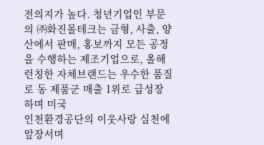전의지가 높다. 청년기업인 부문의 ㈜화진몰테크는 금형, 사출, 양산에서 판매, 홍보까지 모든 공정을 수행하는 제조기업으로, 올해 런칭한 자체브랜드는 우수한 품질로 동 제품군 매출 1위로 급성장하며 미국
인천환경공단의 이웃사랑 실천에 앞장서며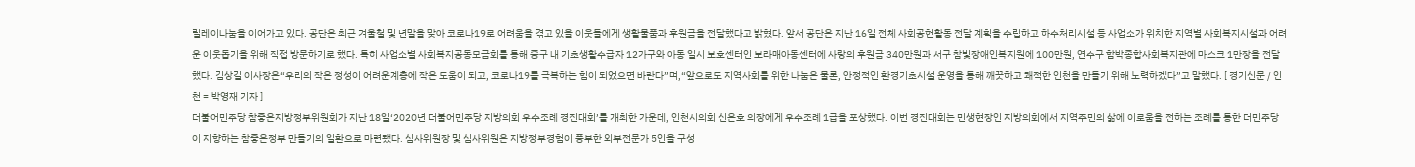릴레이나눔을 이어가고 있다. 공단은 최근 겨울철 및 년말을 맞아 코로나19로 어려움을 겪고 있을 이웃들에게 생활물품과 후원금을 전달했다고 밝혔다. 앞서 공단은 지난 16일 전체 사회공헌활동 전달 계획을 수립하고 하수처리시설 등 사업소가 위치한 지역별 사회복지시설과 어려운 이웃돕기을 위해 직접 방문하기로 했다. 특히 사업소별 사회복지공동모금회를 통해 중구 내 기초생활수급자 12가구와 아동 일시 보호센터인 보라매아동센터에 사랑의 후원금 340만원과 서구 참빛장애인복지원에 100만원, 연수구 함박종합사회복지관에 마스크 1만장을 전달했다. 김상길 이사장은“우리의 작은 정성이 어려운계층에 작은 도움이 되고, 코로나19를 극복하는 힘이 되었으면 바란다”며,“앞으로도 지역사회를 위한 나눔은 물론, 안정적인 환경기초시설 운영을 통해 깨끗하고 쾌적한 인천을 만들기 위해 노력하겠다”고 말했다. [ 경기신문 / 인천 = 박영재 기자 ]
더불어민주당 참좋은지방정부위원회가 지난 18일‘2020년 더불어민주당 지방의회 우수조례 경진대회’를 개최한 가운데, 인천시의회 신은호 의장에게 우수조례 1급을 포상했다. 이번 경진대회는 민생현장인 지방의회에서 지역주민의 삶에 이로움을 전하는 조례를 통한 더민주당이 지향하는 참좋은정부 만들기의 일환으로 마련됐다. 심사위원장 및 심사위원은 지방정부경험이 풍부한 외부전문가 5인을 구성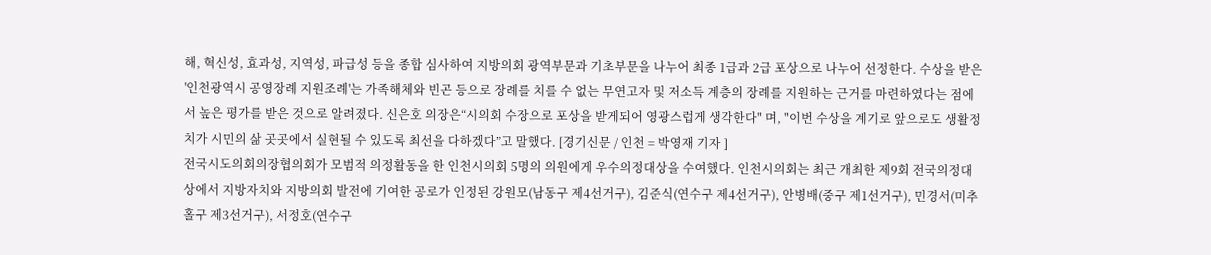해, 혁신성, 효과성, 지역성, 파급성 등을 종합 심사하여 지방의회 광역부문과 기초부문을 나누어 최종 1급과 2급 포상으로 나누어 선정한다. 수상을 받은 '인천광역시 공영장례 지원조례'는 가족해체와 빈곤 등으로 장례를 치를 수 없는 무연고자 및 저소득 계층의 장례를 지원하는 근거를 마련하였다는 점에서 높은 평가를 받은 것으로 알려졌다. 신은호 의장은“시의회 수장으로 포상을 받게되어 영광스럽게 생각한다" 며, "이번 수상을 계기로 앞으로도 생활정치가 시민의 삶 곳곳에서 실현될 수 있도록 최선을 다하겠다”고 말했다. [경기신문 / 인천 = 박영재 기자 ]
전국시도의회의장협의회가 모범적 의정활동을 한 인천시의회 5명의 의원에게 우수의정대상을 수여했다. 인천시의회는 최근 개최한 제9회 전국의정대상에서 지방자치와 지방의회 발전에 기여한 공로가 인정된 강원모(남동구 제4선거구), 김준식(연수구 제4선거구), 안병배(중구 제1선거구), 민경서(미추홀구 제3선거구), 서정호(연수구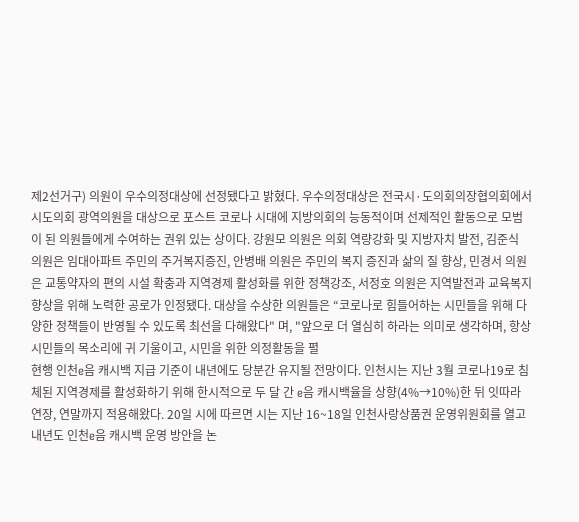제2선거구) 의원이 우수의정대상에 선정됐다고 밝혔다. 우수의정대상은 전국시·도의회의장협의회에서 시도의회 광역의원을 대상으로 포스트 코로나 시대에 지방의회의 능동적이며 선제적인 활동으로 모범이 된 의원들에게 수여하는 권위 있는 상이다. 강원모 의원은 의회 역량강화 및 지방자치 발전, 김준식 의원은 임대아파트 주민의 주거복지증진, 안병배 의원은 주민의 복지 증진과 삶의 질 향상, 민경서 의원은 교통약자의 편의 시설 확충과 지역경제 활성화를 위한 정책강조, 서정호 의원은 지역발전과 교육복지 향상을 위해 노력한 공로가 인정됐다. 대상을 수상한 의원들은 “코로나로 힘들어하는 시민들을 위해 다양한 정책들이 반영될 수 있도록 최선을 다해왔다" 며, "앞으로 더 열심히 하라는 의미로 생각하며, 항상 시민들의 목소리에 귀 기울이고, 시민을 위한 의정활동을 펼
현행 인천e음 캐시백 지급 기준이 내년에도 당분간 유지될 전망이다. 인천시는 지난 3월 코로나19로 침체된 지역경제를 활성화하기 위해 한시적으로 두 달 간 e음 캐시백율을 상향(4%→10%)한 뒤 잇따라 연장, 연말까지 적용해왔다. 20일 시에 따르면 시는 지난 16~18일 인천사랑상품권 운영위원회를 열고 내년도 인천e음 캐시백 운영 방안을 논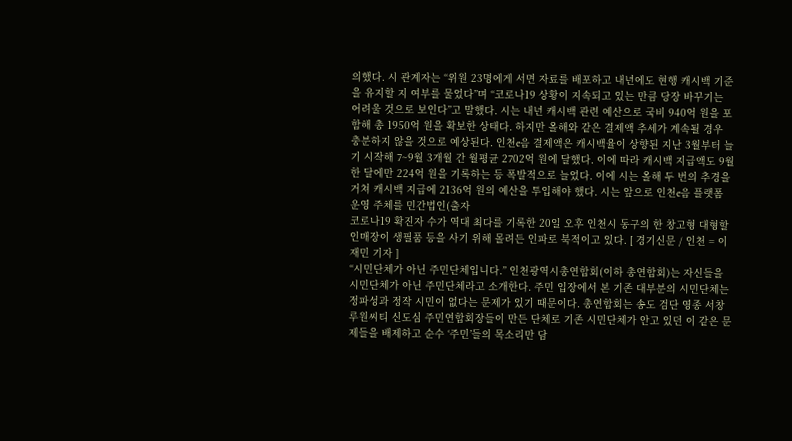의했다. 시 관계자는 “위원 23명에게 서면 자료를 배포하고 내년에도 현행 캐시백 기준을 유지할 지 여부를 물었다”며 “코로나19 상황이 지속되고 있는 만큼 당장 바꾸기는 어려울 것으로 보인다”고 말했다. 시는 내년 캐시백 관련 예산으로 국비 940억 원을 포함해 총 1950억 원을 확보한 상태다. 하지만 올해와 같은 결제액 추세가 계속될 경우 충분하지 않을 것으로 예상된다. 인천e음 결제액은 캐시백율이 상향된 지난 3월부터 늘기 시작해 7~9월 3개월 간 월평균 2702억 원에 달했다. 이에 따라 캐시백 지급액도 9월 한 달에만 224억 원을 기록하는 등 폭발적으로 늘었다. 이에 시는 올해 두 번의 추경을 거쳐 캐시백 지급에 2136억 원의 예산을 투입해야 했다. 시는 앞으로 인천e음 플랫폼 운영 주체를 민간법인(출자
코로나19 확진자 수가 역대 최다를 기록한 20일 오후 인천시 동구의 한 창고형 대형할인매장이 생필품 등을 사기 위해 몰려든 인파로 북적이고 있다. [ 경기신문 / 인천 = 이재민 기자 ]
“시민단체가 아닌 주민단체입니다.” 인천광역시총연합회(이하 총연합회)는 자신들을 시민단체가 아닌 주민단체라고 소개한다. 주민 입장에서 본 기존 대부분의 시민단체는 정파성과 정작 시민이 없다는 문제가 있기 때문이다. 총연합회는 송도 검단 영종 서창 루원씨티 신도심 주민연합회장들이 만든 단체로 기존 시민단체가 안고 있던 이 같은 문제들을 배제하고 순수 ‘주민’들의 목소리만 담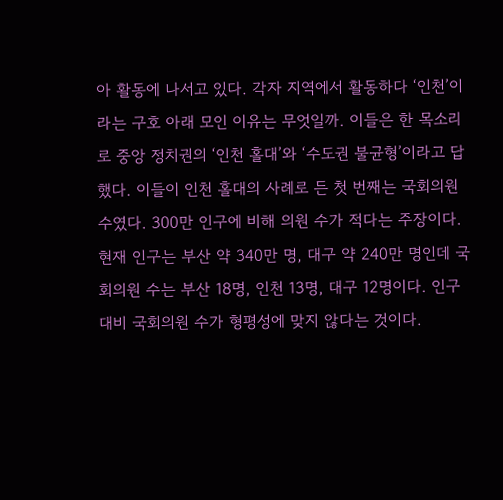아 활동에 나서고 있다. 각자 지역에서 활동하다 ‘인천’이라는 구호 아래 모인 이유는 무엇일까. 이들은 한 목소리로 중앙 정치권의 ‘인천 홀대’와 ‘수도권 불균형’이라고 답했다. 이들이 인천 홀대의 사례로 든 첫 번째는 국회의원 수였다. 300만 인구에 비해 의원 수가 적다는 주장이다. 현재 인구는 부산 약 340만 명, 대구 약 240만 명인데 국회의원 수는 부산 18명, 인천 13명, 대구 12명이다. 인구 대비 국회의원 수가 형평성에 맞지 않다는 것이다.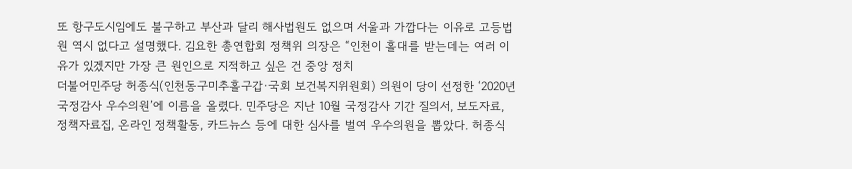또 항구도시임에도 불구하고 부산과 달리 해사법원도 없으며 서울과 가깝다는 이유로 고등법원 역시 없다고 설명했다. 김요한 총연합회 정책위 의장은 “인천이 홀대를 받는데는 여러 이유가 있겠지만 가장 큰 원인으로 지적하고 싶은 건 중앙 정치
더불어민주당 허종식(인천동구미추홀구갑·국회 보건복지위원회) 의원이 당이 선정한 ‘2020년 국정감사 우수의원’에 이름을 올렸다. 민주당은 지난 10월 국정감사 기간 질의서, 보도자료, 정책자료집, 온라인 정책활동, 카드뉴스 등에 대한 심사를 벌여 우수의원을 뽑았다. 허종식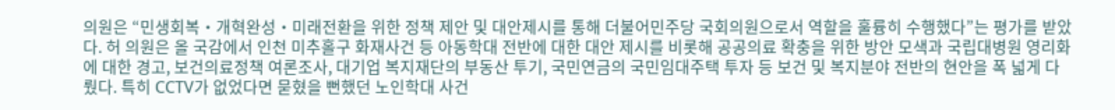의원은 “민생회복‧개혁완성‧미래전환을 위한 정책 제안 및 대안제시를 통해 더불어민주당 국회의원으로서 역할을 훌륭히 수행했다”는 평가를 받았다. 허 의원은 올 국감에서 인천 미추홀구 화재사건 등 아동학대 전반에 대한 대안 제시를 비롯해 공공의료 확충을 위한 방안 모색과 국립대병원 영리화에 대한 경고, 보건의료정책 여론조사, 대기업 복지재단의 부동산 투기, 국민연금의 국민임대주택 투자 등 보건 및 복지분야 전반의 현안을 폭 넓게 다뤘다. 특히 CCTV가 없었다면 묻혔을 뻔했던 노인학대 사건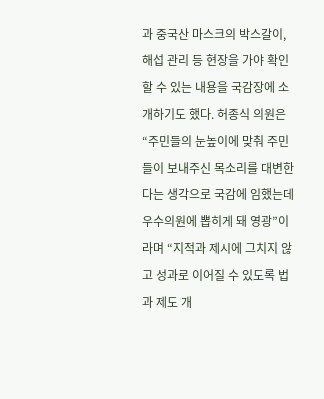과 중국산 마스크의 박스갈이, 해섭 관리 등 현장을 가야 확인할 수 있는 내용을 국감장에 소개하기도 했다. 허종식 의원은 “주민들의 눈높이에 맞춰 주민들이 보내주신 목소리를 대변한다는 생각으로 국감에 임했는데 우수의원에 뽑히게 돼 영광”이라며 “지적과 제시에 그치지 않고 성과로 이어질 수 있도록 법과 제도 개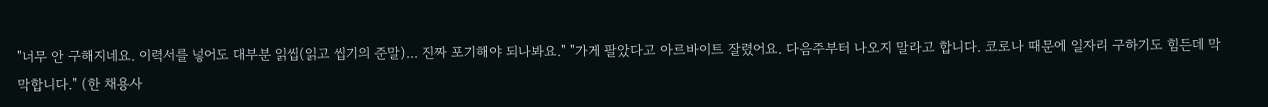"너무 안 구해지네요. 이력서를 넣어도 대부분 읽씹(읽고 씹기의 준말)... 진짜 포기해야 되나봐요." "가게 팔았다고 아르바이트 잘렸어요. 다음주부터 나오지 말라고 합니다. 코로나 때문에 일자리 구하기도 힘든데 막막합니다." (한 채용사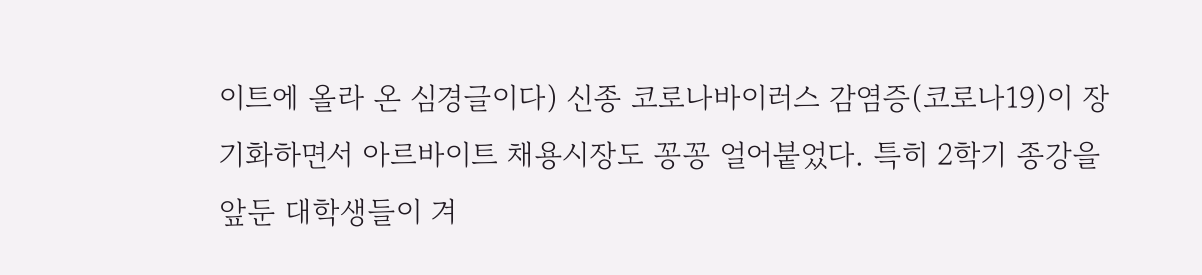이트에 올라 온 심경글이다) 신종 코로나바이러스 감염증(코로나19)이 장기화하면서 아르바이트 채용시장도 꽁꽁 얼어붙었다. 특히 2학기 종강을 앞둔 대학생들이 겨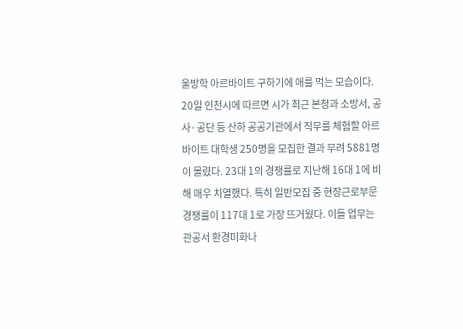울방학 아르바이트 구하기에 애를 먹는 모습이다. 20일 인천시에 따르면 시가 최근 본청과 소방서, 공사·공단 등 산하 공공기관에서 직무를 체험할 아르바이트 대학생 250명을 모집한 결과 무려 5881명이 몰렸다. 23대 1의 경쟁률로 지난해 16대 1에 비해 매우 치열했다. 특히 일반모집 중 현장근로부문 경쟁률이 117대 1로 가장 뜨거웠다. 이들 업무는 관공서 환경미화나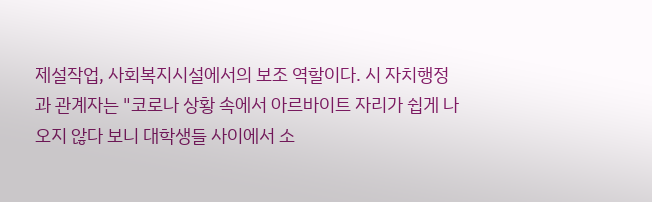제설작업, 사회복지시설에서의 보조 역할이다. 시 자치행정과 관계자는 "코로나 상황 속에서 아르바이트 자리가 쉽게 나오지 않다 보니 대학생들 사이에서 소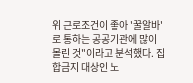위 근로조건이 좋아 '꿀알바'로 통하는 공공기관에 많이 몰린 것"이라고 분석했다. 집합금지 대상인 노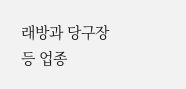래방과 당구장 등 업종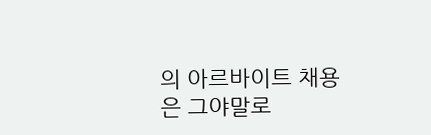의 아르바이트 채용은 그야말로